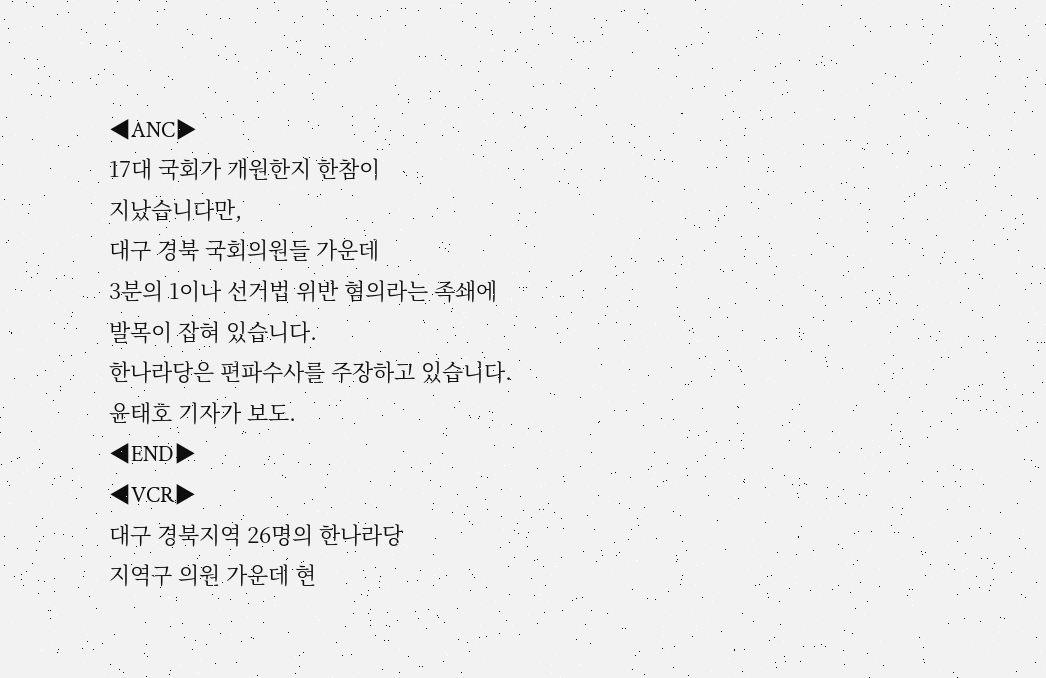◀ANC▶
17대 국회가 개원한지 한참이
지났습니다만,
대구 경북 국회의원들 가운데
3분의 1이나 선거법 위반 혐의라는 족쇄에
발목이 잡혀 있습니다.
한나라당은 편파수사를 주장하고 있습니다.
윤태호 기자가 보도.
◀END▶
◀VCR▶
대구 경북지역 26명의 한나라당
지역구 의원 가운데 현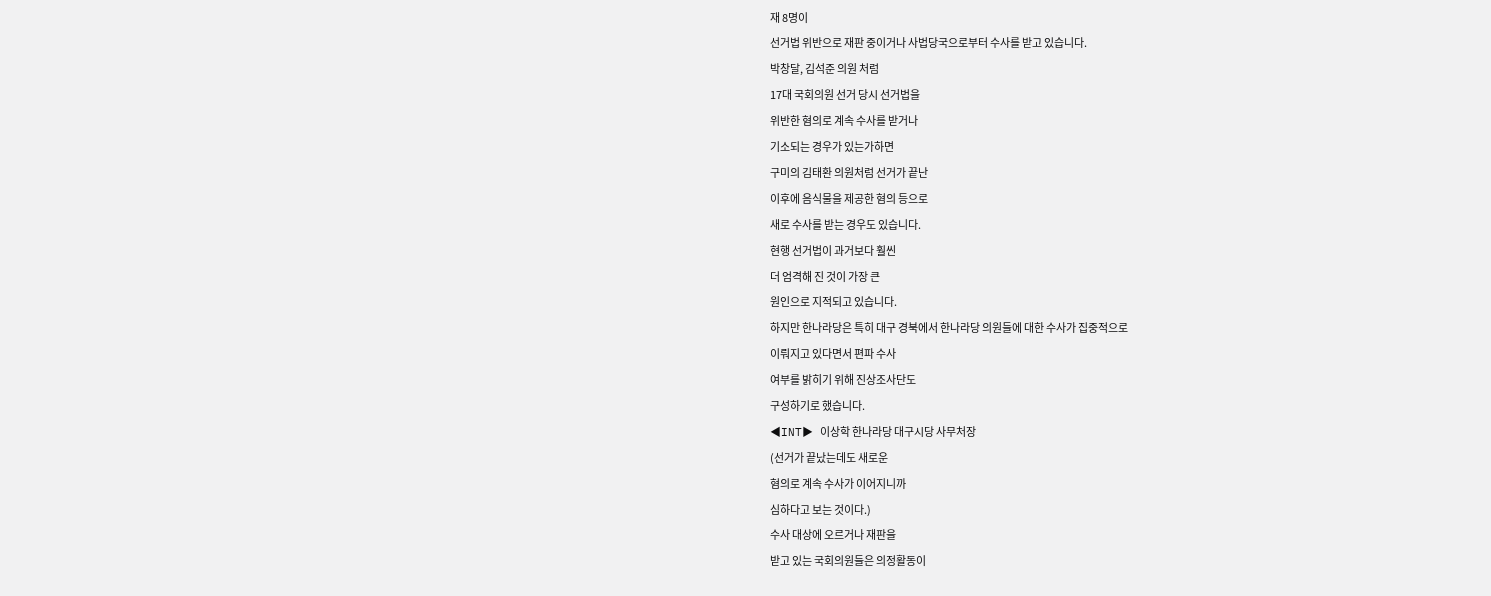재 8명이
선거법 위반으로 재판 중이거나 사법당국으로부터 수사를 받고 있습니다.
박창달, 김석준 의원 처럼
17대 국회의원 선거 당시 선거법을
위반한 혐의로 계속 수사를 받거나
기소되는 경우가 있는가하면
구미의 김태환 의원처럼 선거가 끝난
이후에 음식물을 제공한 혐의 등으로
새로 수사를 받는 경우도 있습니다.
현행 선거법이 과거보다 훨씬
더 엄격해 진 것이 가장 큰
원인으로 지적되고 있습니다.
하지만 한나라당은 특히 대구 경북에서 한나라당 의원들에 대한 수사가 집중적으로
이뤄지고 있다면서 편파 수사
여부를 밝히기 위해 진상조사단도
구성하기로 했습니다.
◀INT▶ 이상학 한나라당 대구시당 사무처장
(선거가 끝났는데도 새로운
혐의로 계속 수사가 이어지니까
심하다고 보는 것이다.)
수사 대상에 오르거나 재판을
받고 있는 국회의원들은 의정활동이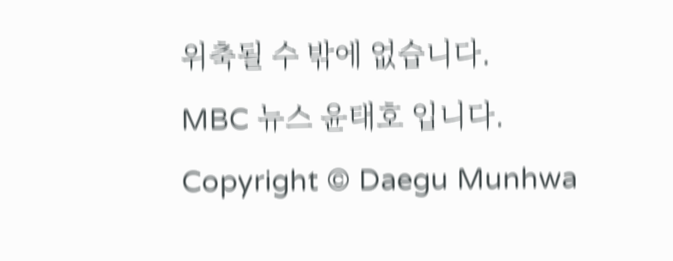위축될 수 밖에 없습니다.
MBC 뉴스 윤태호 입니다.
Copyright © Daegu Munhwa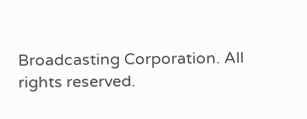Broadcasting Corporation. All rights reserved.